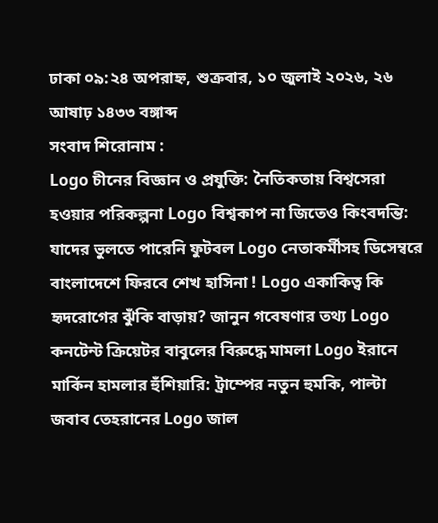ঢাকা ০৯:২৪ অপরাহ্ন, শুক্রবার, ১০ জুলাই ২০২৬, ২৬ আষাঢ় ১৪৩৩ বঙ্গাব্দ
সংবাদ শিরোনাম :
Logo চীনের বিজ্ঞান ও প্রযুক্তি: নৈতিকতায় বিশ্বসেরা হওয়ার পরিকল্পনা Logo বিশ্বকাপ না জিতেও কিংবদন্তি: যাদের ভুলতে পারেনি ফুটবল Logo নেতাকর্মীসহ ডিসেম্বরে বাংলাদেশে ফিরবে শেখ হাসিনা ! Logo একাকিত্ব কি হৃদরোগের ঝুঁকি বাড়ায়? জানুন গবেষণার তথ্য Logo কনটেন্ট ক্রিয়েটর বাবুলের বিরুদ্ধে মামলা Logo ইরানে মার্কিন হামলার হুঁশিয়ারি: ট্রাম্পের নতুন হুমকি, পাল্টা জবাব তেহরানের Logo জাল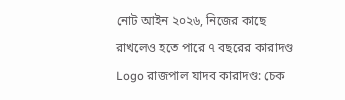নোট আইন ২০২৬, নিজের কাছে রাখলেও হতে পারে ৭ বছরের কারাদণ্ড Logo রাজপাল যাদব কারাদণ্ড: চেক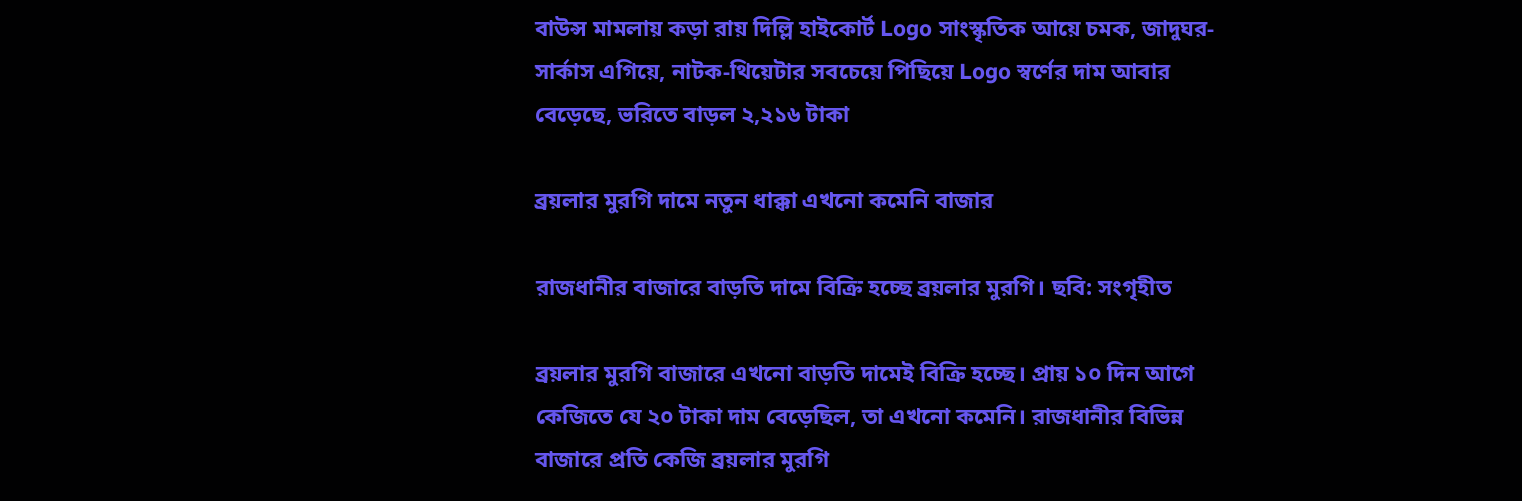বাউন্স মামলায় কড়া রায় দিল্লি হাইকোর্ট Logo সাংস্কৃতিক আয়ে চমক, জাদুঘর-সার্কাস এগিয়ে, নাটক-থিয়েটার সবচেয়ে পিছিয়ে Logo স্বর্ণের দাম আবার বেড়েছে, ভরিতে বাড়ল ২,২১৬ টাকা

ব্রয়লার মুরগি দামে নতুন ধাক্কা এখনো কমেনি বাজার

রাজধানীর বাজারে বাড়তি দামে বিক্রি হচ্ছে ব্রয়লার মুরগি। ছবি: সংগৃহীত

ব্রয়লার মুরগি বাজারে এখনো বাড়তি দামেই বিক্রি হচ্ছে। প্রায় ১০ দিন আগে কেজিতে যে ২০ টাকা দাম বেড়েছিল, তা এখনো কমেনি। রাজধানীর বিভিন্ন বাজারে প্রতি কেজি ব্রয়লার মুরগি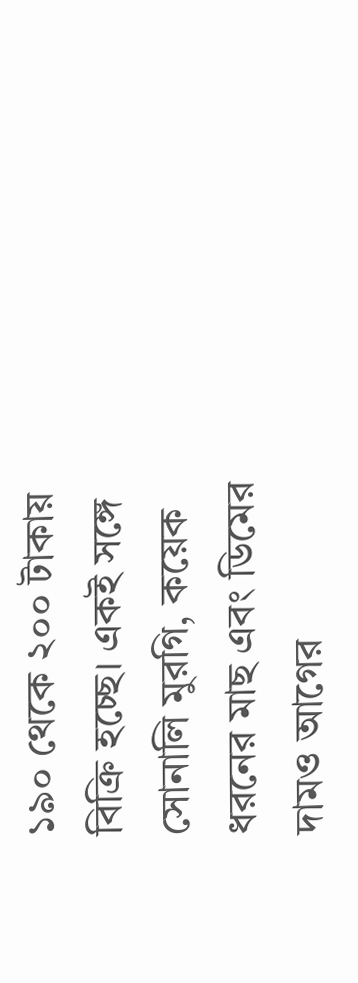১৯০ থেকে ২০০ টাকায় বিক্রি হচ্ছে। একই সঙ্গে সোনালি মুরগি, কয়েক ধরনের মাছ এবং ডিমের দামও আগের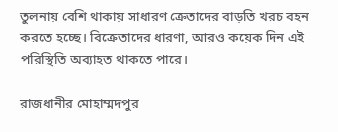তুলনায় বেশি থাকায় সাধারণ ক্রেতাদের বাড়তি খরচ বহন করতে হচ্ছে। বিক্রেতাদের ধারণা, আরও কয়েক দিন এই পরিস্থিতি অব্যাহত থাকতে পারে।

রাজধানীর মোহাম্মদপুর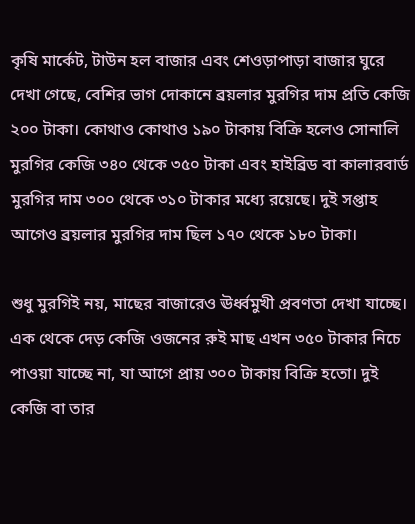কৃষি মার্কেট, টাউন হল বাজার এবং শেওড়াপাড়া বাজার ঘুরে দেখা গেছে, বেশির ভাগ দোকানে ব্রয়লার মুরগির দাম প্রতি কেজি ২০০ টাকা। কোথাও কোথাও ১৯০ টাকায় বিক্রি হলেও সোনালি মুরগির কেজি ৩৪০ থেকে ৩৫০ টাকা এবং হাইব্রিড বা কালারবার্ড মুরগির দাম ৩০০ থেকে ৩১০ টাকার মধ্যে রয়েছে। দুই সপ্তাহ আগেও ব্রয়লার মুরগির দাম ছিল ১৭০ থেকে ১৮০ টাকা।

শুধু মুরগিই নয়, মাছের বাজারেও ঊর্ধ্বমুখী প্রবণতা দেখা যাচ্ছে। এক থেকে দেড় কেজি ওজনের রুই মাছ এখন ৩৫০ টাকার নিচে পাওয়া যাচ্ছে না, যা আগে প্রায় ৩০০ টাকায় বিক্রি হতো। দুই কেজি বা তার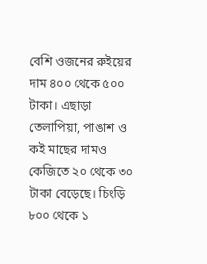বেশি ওজনের রুইয়ের দাম ৪০০ থেকে ৫০০ টাকা। এছাড়া তেলাপিয়া, পাঙাশ ও কই মাছের দামও কেজিতে ২০ থেকে ৩০ টাকা বেড়েছে। চিংড়ি ৮০০ থেকে ১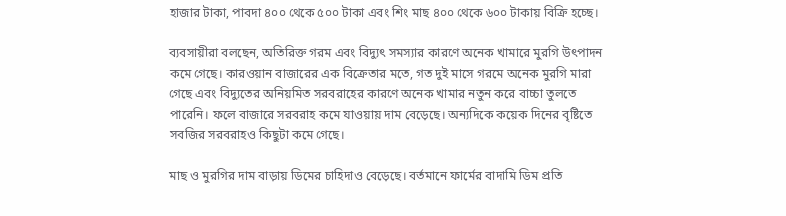হাজার টাকা, পাবদা ৪০০ থেকে ৫০০ টাকা এবং শিং মাছ ৪০০ থেকে ৬০০ টাকায় বিক্রি হচ্ছে।

ব্যবসায়ীরা বলছেন, অতিরিক্ত গরম এবং বিদ্যুৎ সমস্যার কারণে অনেক খামারে মুরগি উৎপাদন কমে গেছে। কারওয়ান বাজারের এক বিক্রেতার মতে, গত দুই মাসে গরমে অনেক মুরগি মারা গেছে এবং বিদ্যুতের অনিয়মিত সরবরাহের কারণে অনেক খামার নতুন করে বাচ্চা তুলতে পারেনি। ফলে বাজারে সরবরাহ কমে যাওয়ায় দাম বেড়েছে। অন্যদিকে কয়েক দিনের বৃষ্টিতে সবজির সরবরাহও কিছুটা কমে গেছে।

মাছ ও মুরগির দাম বাড়ায় ডিমের চাহিদাও বেড়েছে। বর্তমানে ফার্মের বাদামি ডিম প্রতি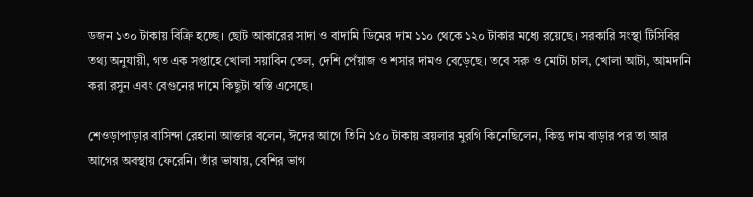ডজন ১৩০ টাকায় বিক্রি হচ্ছে। ছোট আকারের সাদা ও বাদামি ডিমের দাম ১১০ থেকে ১২০ টাকার মধ্যে রয়েছে। সরকারি সংস্থা টিসিবির তথ্য অনুযায়ী, গত এক সপ্তাহে খোলা সয়াবিন তেল, দেশি পেঁয়াজ ও শসার দামও বেড়েছে। তবে সরু ও মোটা চাল, খোলা আটা, আমদানি করা রসুন এবং বেগুনের দামে কিছুটা স্বস্তি এসেছে।

শেওড়াপাড়ার বাসিন্দা রেহানা আক্তার বলেন, ঈদের আগে তিনি ১৫০ টাকায় ব্রয়লার মুরগি কিনেছিলেন, কিন্তু দাম বাড়ার পর তা আর আগের অবস্থায় ফেরেনি। তাঁর ভাষায়, বেশির ভাগ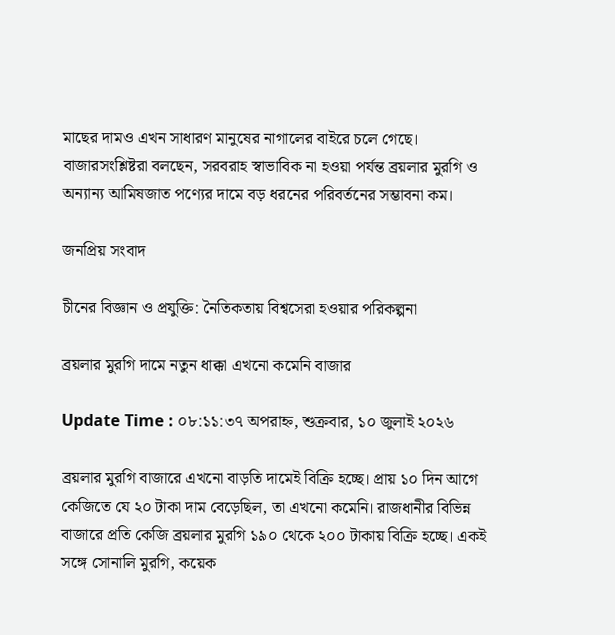মাছের দামও এখন সাধারণ মানুষের নাগালের বাইরে চলে গেছে। বাজারসংশ্লিষ্টরা বলছেন, সরবরাহ স্বাভাবিক না হওয়া পর্যন্ত ব্রয়লার মুরগি ও অন্যান্য আমিষজাত পণ্যের দামে বড় ধরনের পরিবর্তনের সম্ভাবনা কম।

জনপ্রিয় সংবাদ

চীনের বিজ্ঞান ও প্রযুক্তি: নৈতিকতায় বিশ্বসেরা হওয়ার পরিকল্পনা

ব্রয়লার মুরগি দামে নতুন ধাক্কা এখনো কমেনি বাজার

Update Time : ০৮:১১:৩৭ অপরাহ্ন, শুক্রবার, ১০ জুলাই ২০২৬

ব্রয়লার মুরগি বাজারে এখনো বাড়তি দামেই বিক্রি হচ্ছে। প্রায় ১০ দিন আগে কেজিতে যে ২০ টাকা দাম বেড়েছিল, তা এখনো কমেনি। রাজধানীর বিভিন্ন বাজারে প্রতি কেজি ব্রয়লার মুরগি ১৯০ থেকে ২০০ টাকায় বিক্রি হচ্ছে। একই সঙ্গে সোনালি মুরগি, কয়েক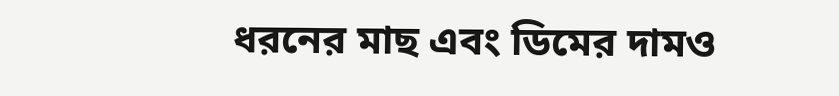ধরনের মাছ এবং ডিমের দামও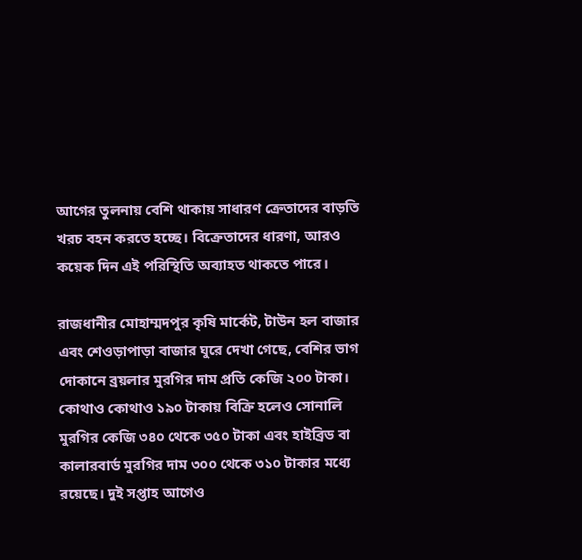আগের তুলনায় বেশি থাকায় সাধারণ ক্রেতাদের বাড়তি খরচ বহন করতে হচ্ছে। বিক্রেতাদের ধারণা, আরও কয়েক দিন এই পরিস্থিতি অব্যাহত থাকতে পারে।

রাজধানীর মোহাম্মদপুর কৃষি মার্কেট, টাউন হল বাজার এবং শেওড়াপাড়া বাজার ঘুরে দেখা গেছে, বেশির ভাগ দোকানে ব্রয়লার মুরগির দাম প্রতি কেজি ২০০ টাকা। কোথাও কোথাও ১৯০ টাকায় বিক্রি হলেও সোনালি মুরগির কেজি ৩৪০ থেকে ৩৫০ টাকা এবং হাইব্রিড বা কালারবার্ড মুরগির দাম ৩০০ থেকে ৩১০ টাকার মধ্যে রয়েছে। দুই সপ্তাহ আগেও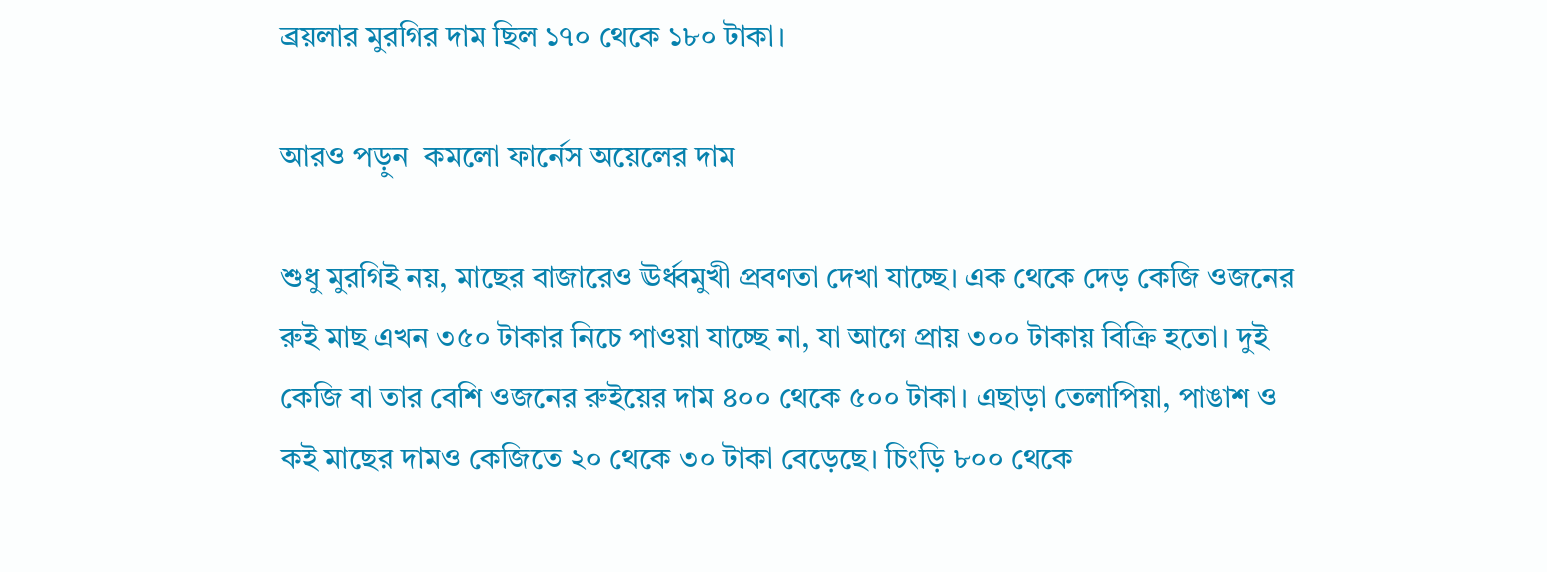ব্রয়লার মুরগির দাম ছিল ১৭০ থেকে ১৮০ টাকা।

আরও পড়ুন  কমলো ফার্নেস অয়েলের দাম

শুধু মুরগিই নয়, মাছের বাজারেও ঊর্ধ্বমুখী প্রবণতা দেখা যাচ্ছে। এক থেকে দেড় কেজি ওজনের রুই মাছ এখন ৩৫০ টাকার নিচে পাওয়া যাচ্ছে না, যা আগে প্রায় ৩০০ টাকায় বিক্রি হতো। দুই কেজি বা তার বেশি ওজনের রুইয়ের দাম ৪০০ থেকে ৫০০ টাকা। এছাড়া তেলাপিয়া, পাঙাশ ও কই মাছের দামও কেজিতে ২০ থেকে ৩০ টাকা বেড়েছে। চিংড়ি ৮০০ থেকে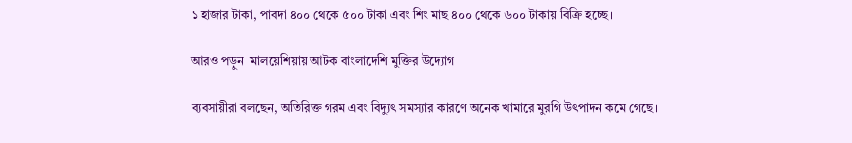১ হাজার টাকা, পাবদা ৪০০ থেকে ৫০০ টাকা এবং শিং মাছ ৪০০ থেকে ৬০০ টাকায় বিক্রি হচ্ছে।

আরও পড়ুন  মালয়েশিয়ায় আটক বাংলাদেশি মুক্তির উদ্যোগ

ব্যবসায়ীরা বলছেন, অতিরিক্ত গরম এবং বিদ্যুৎ সমস্যার কারণে অনেক খামারে মুরগি উৎপাদন কমে গেছে।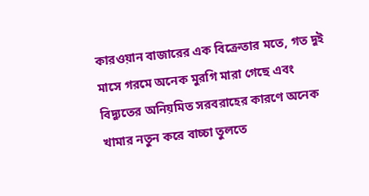কারওয়ান বাজারের এক বিক্রেতার মতে, গত দুই মাসে গরমে অনেক মুরগি মারা গেছে এবং বিদ্যুতের অনিয়মিত সরবরাহের কারণে অনেক খামার নতুন করে বাচ্চা তুলতে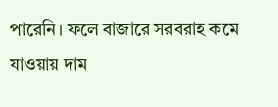পারেনি। ফলে বাজারে সরবরাহ কমে যাওয়ায় দাম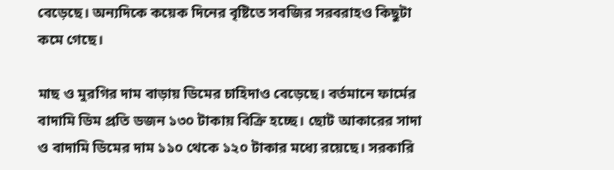বেড়েছে। অন্যদিকে কয়েক দিনের বৃষ্টিতে সবজির সরবরাহও কিছুটা কমে গেছে।

মাছ ও মুরগির দাম বাড়ায় ডিমের চাহিদাও বেড়েছে। বর্তমানে ফার্মের বাদামি ডিম প্রতি ডজন ১৩০ টাকায় বিক্রি হচ্ছে। ছোট আকারের সাদা ও বাদামি ডিমের দাম ১১০ থেকে ১২০ টাকার মধ্যে রয়েছে। সরকারি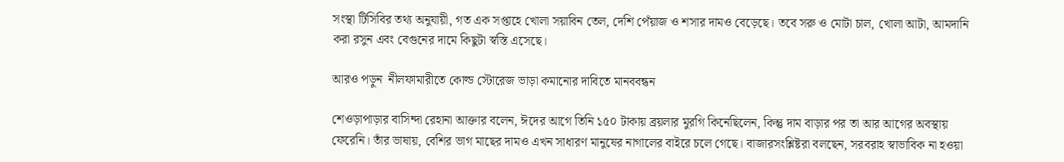সংস্থা টিসিবির তথ্য অনুযায়ী, গত এক সপ্তাহে খোলা সয়াবিন তেল, দেশি পেঁয়াজ ও শসার দামও বেড়েছে। তবে সরু ও মোটা চাল, খোলা আটা, আমদানি করা রসুন এবং বেগুনের দামে কিছুটা স্বস্তি এসেছে।

আরও পড়ুন  নীলফামারীতে কোল্ড স্টোরেজ ভাড়া কমানোর দাবিতে মানববন্ধন

শেওড়াপাড়ার বাসিন্দা রেহানা আক্তার বলেন, ঈদের আগে তিনি ১৫০ টাকায় ব্রয়লার মুরগি কিনেছিলেন, কিন্তু দাম বাড়ার পর তা আর আগের অবস্থায় ফেরেনি। তাঁর ভাষায়, বেশির ভাগ মাছের দামও এখন সাধারণ মানুষের নাগালের বাইরে চলে গেছে। বাজারসংশ্লিষ্টরা বলছেন, সরবরাহ স্বাভাবিক না হওয়া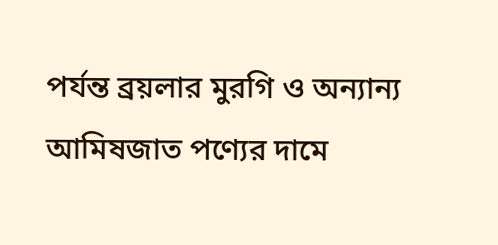পর্যন্ত ব্রয়লার মুরগি ও অন্যান্য আমিষজাত পণ্যের দামে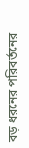বড় ধরনের পরিবর্তনের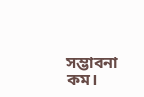সম্ভাবনা কম।